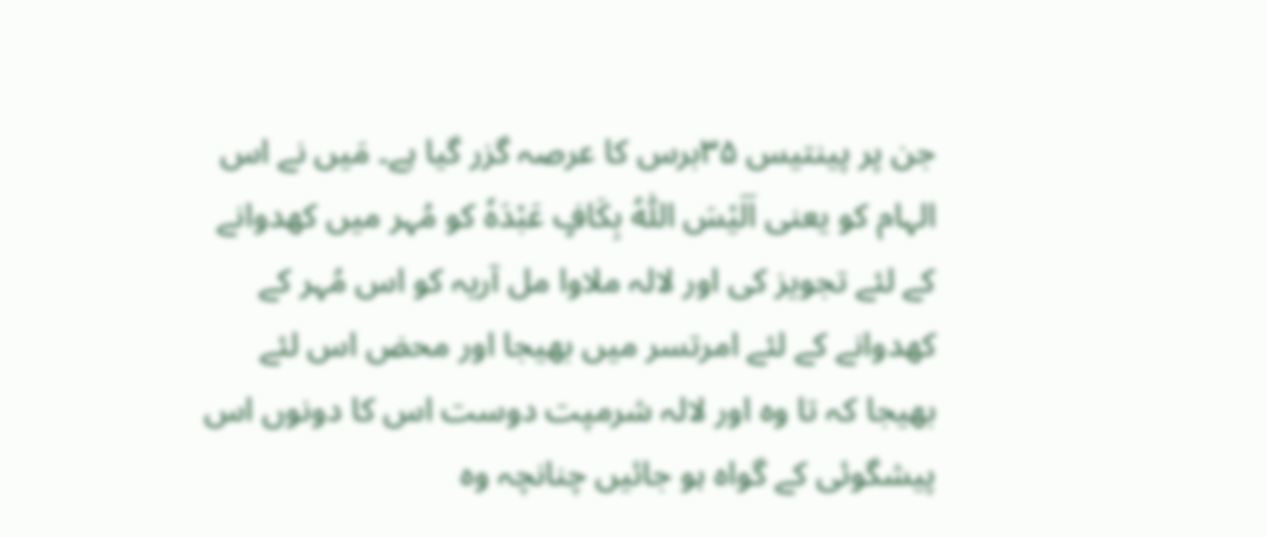جن پر پینتیس ۳۵برس کا عرصہ گزر گیا ہے۔ مَیں نے اس الہام کو یعنی اَلَیْسَ اللّٰہُ بِکَافٍ عَبْدَہٗ کو مُہر میں کھدوانے کے لئے تجویز کی اور لالہ ملاوا مل آریہ کو اس مُہر کے کھدوانے کے لئے امرتسر میں بھیجا اور محض اس لئے بھیجا کہ تا وہ اور لالہ شرمپت دوست اس کا دونوں اس پیشگوئی کے گواہ ہو جائیں چنانچہ وہ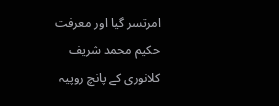امرتسر گیا اور معرفت حکیم محمد شریف کلانوری کے پانچ روپیہ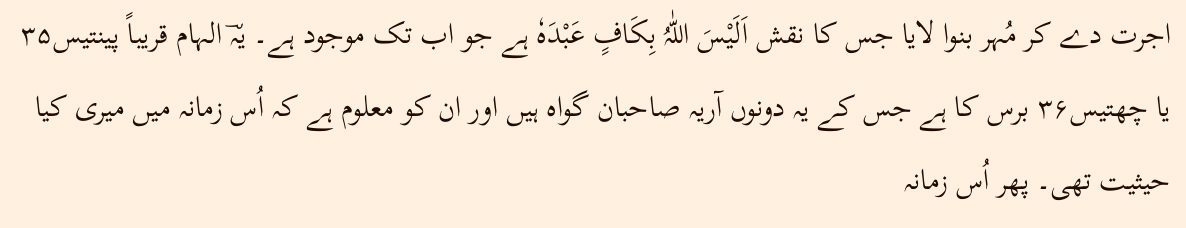اجرت دے کر مُہر بنوا لایا جس کا نقش اَلَیْسَ اللّٰہُ بِکَافٍ عَبْدَہٗ ہے جو اب تک موجود ہے۔ یہؔ الہام قریباً پینتیس۳۵ یا چھتیس۳۶ برس کا ہے جس کے یہ دونوں آریہ صاحبان گواہ ہیں اور ان کو معلوم ہے کہ اُس زمانہ میں میری کیا حیثیت تھی۔ پھر اُس زمانہ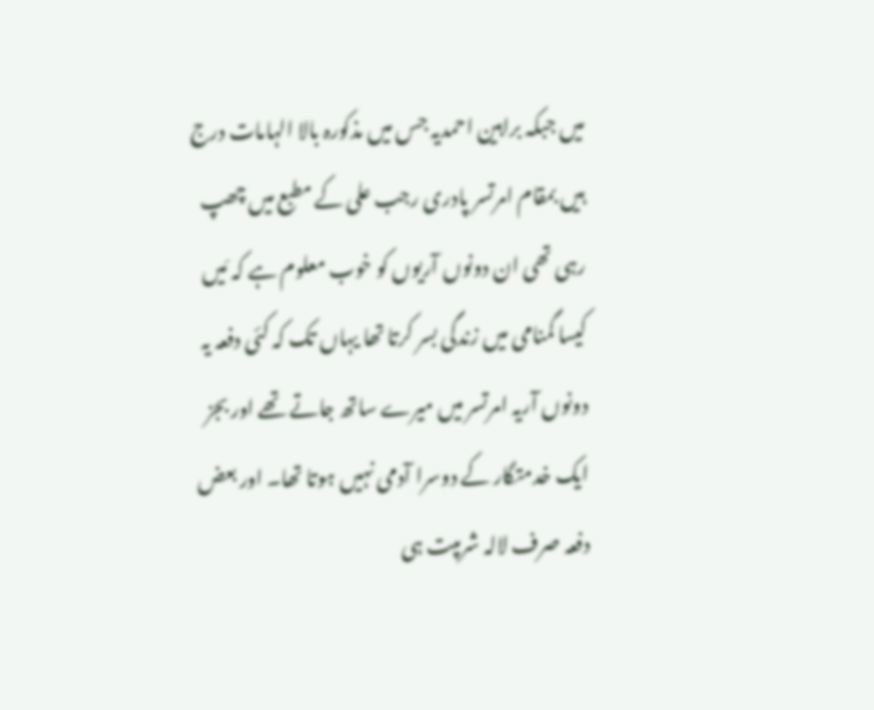میں جبکہ براہین احمدیہ جس میں مذکورہ بالا الہامات درج ہیں بمقام امرتسر پادری رجب علی کے مطبع میں چھپ رہی تھی ان دونوں آریوں کو خوب معلوم ہے کہ مَیں کیسا گمنامی میں زندگی بسر کرتا تھا یہاں تک کہ کئی دفعہ یہ دونوں آریہ امرتسر میں میرے ساتھ جاتے تھے اور بجز ایک خدمتگار کے دوسرا آدمی نہیں ہوتا تھا۔ اور بعض دفعہ صرف لالہ شرمپت ہی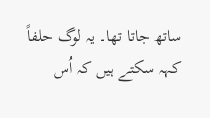ساتھ جاتا تھا۔ یہ لوگ حلفاً کہہ سکتے ہیں کہ اُس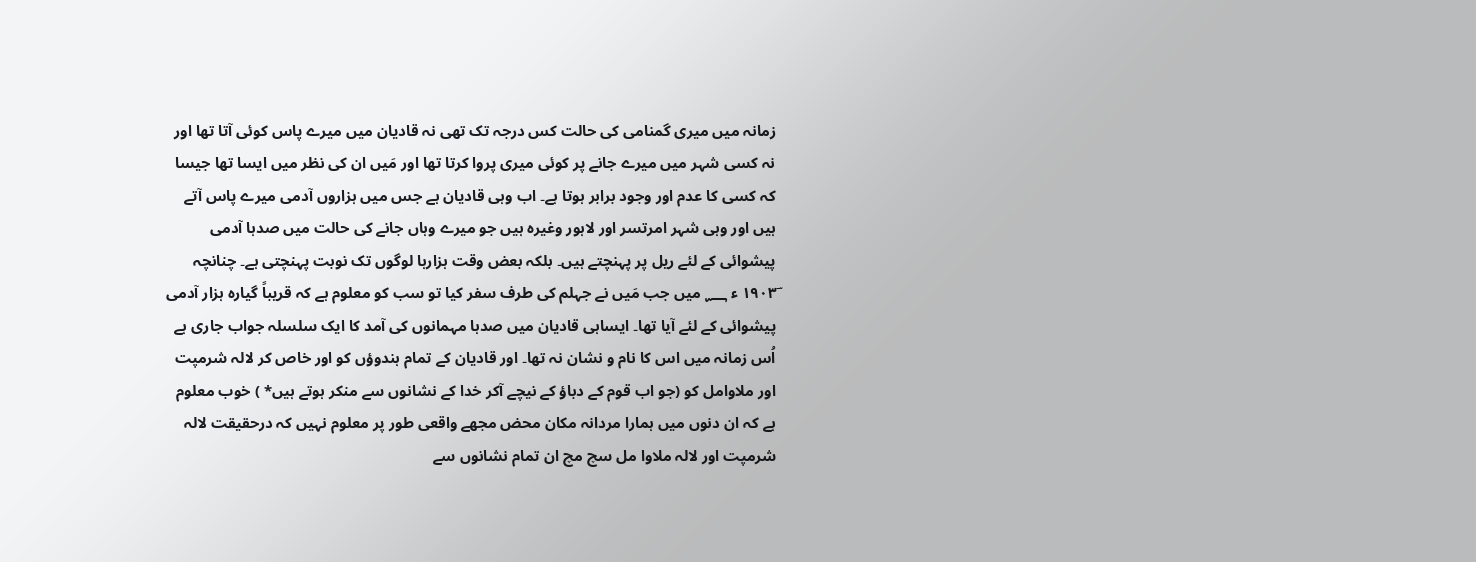زمانہ میں میری گمنامی کی حالت کس درجہ تک تھی نہ قادیان میں میرے پاس کوئی آتا تھا اور نہ کسی شہر میں میرے جانے پر کوئی میری پروا کرتا تھا اور مَیں ان کی نظر میں ایسا تھا جیسا کہ کسی کا عدم اور وجود برابر ہوتا ہے۔ اب وہی قادیان ہے جس میں ہزاروں آدمی میرے پاس آتے ہیں اور وہی شہر امرتسر اور لاہور وغیرہ ہیں جو میرے وہاں جانے کی حالت میں صدہا آدمی پیشوائی کے لئے ریل پر پہنچتے ہیں۔ بلکہ بعض وقت ہزارہا لوگوں تک نوبت پہنچتی ہے۔ چنانچہ ۱۹۰۳ؔ ء ؁ میں جب مَیں نے جہلم کی طرف سفر کیا تو سب کو معلوم ہے کہ قریباً گیارہ ہزار آدمی پیشوائی کے لئے آیا تھا۔ ایساہی قادیان میں صدہا مہمانوں کی آمد کا ایک سلسلہ جواب جاری ہے اُس زمانہ میں اس کا نام و نشان نہ تھا۔ اور قادیان کے تمام ہندوؤں کو اور خاص کر لالہ شرمپت اور ملاوامل کو (جو اب قوم کے دباؤ کے نیچے آکر خدا کے نشانوں سے منکر ہوتے ہیں* ) خوب معلوم ہے کہ ان دنوں میں ہمارا مردانہ مکان محض مجھے واقعی طور پر معلوم نہیں کہ درحقیقت لالہ شرمپت اور لالہ ملاوا مل سچ مچ ان تمام نشانوں سے